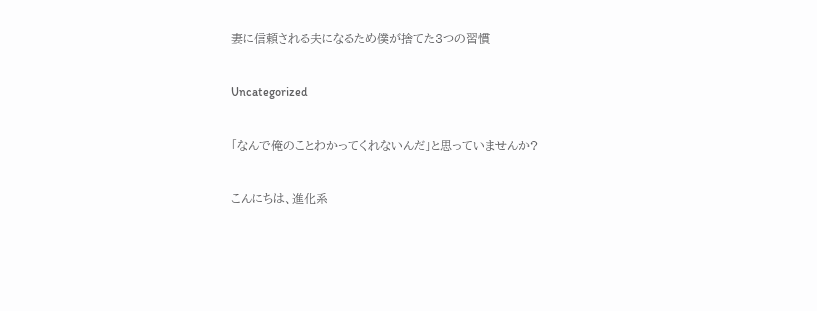妻に信頼される夫になるため僕が捨てた3つの習慣

Uncategorized

「なんで俺のことわかってくれないんだ」と思っていませんか?

こんにちは、進化系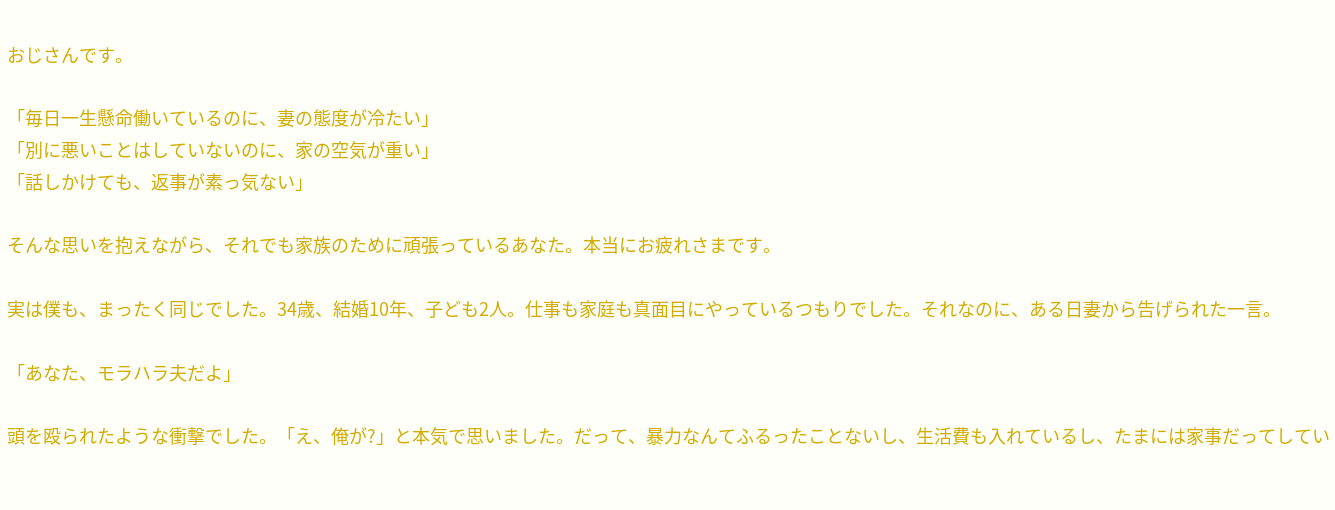おじさんです。

「毎日一生懸命働いているのに、妻の態度が冷たい」
「別に悪いことはしていないのに、家の空気が重い」
「話しかけても、返事が素っ気ない」

そんな思いを抱えながら、それでも家族のために頑張っているあなた。本当にお疲れさまです。

実は僕も、まったく同じでした。34歳、結婚10年、子ども2人。仕事も家庭も真面目にやっているつもりでした。それなのに、ある日妻から告げられた一言。

「あなた、モラハラ夫だよ」

頭を殴られたような衝撃でした。「え、俺が?」と本気で思いました。だって、暴力なんてふるったことないし、生活費も入れているし、たまには家事だってしてい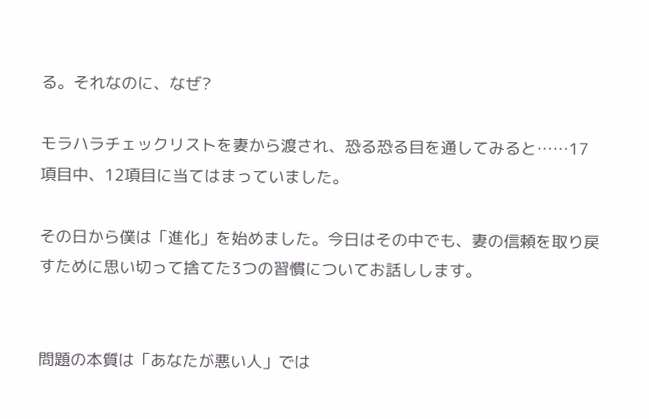る。それなのに、なぜ?

モラハラチェックリストを妻から渡され、恐る恐る目を通してみると……17項目中、12項目に当てはまっていました。

その日から僕は「進化」を始めました。今日はその中でも、妻の信頼を取り戻すために思い切って捨てた3つの習慣についてお話しします。


問題の本質は「あなたが悪い人」では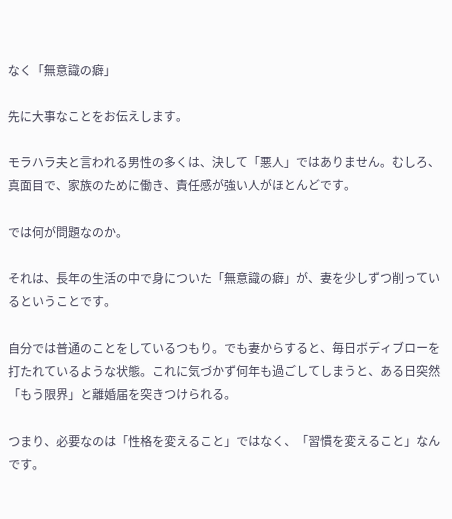なく「無意識の癖」

先に大事なことをお伝えします。

モラハラ夫と言われる男性の多くは、決して「悪人」ではありません。むしろ、真面目で、家族のために働き、責任感が強い人がほとんどです。

では何が問題なのか。

それは、長年の生活の中で身についた「無意識の癖」が、妻を少しずつ削っているということです。

自分では普通のことをしているつもり。でも妻からすると、毎日ボディブローを打たれているような状態。これに気づかず何年も過ごしてしまうと、ある日突然「もう限界」と離婚届を突きつけられる。

つまり、必要なのは「性格を変えること」ではなく、「習慣を変えること」なんです。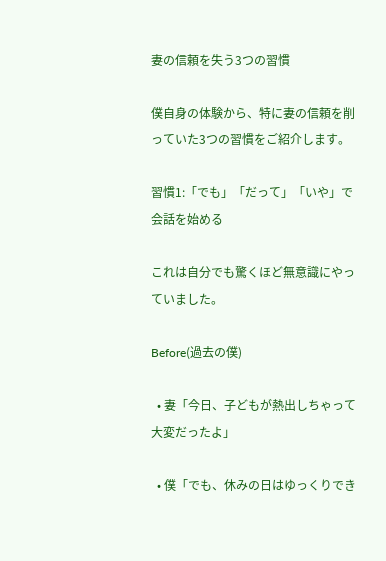妻の信頼を失う3つの習慣

僕自身の体験から、特に妻の信頼を削っていた3つの習慣をご紹介します。

習慣1:「でも」「だって」「いや」で会話を始める

これは自分でも驚くほど無意識にやっていました。

Before(過去の僕)

  • 妻「今日、子どもが熱出しちゃって大変だったよ」

  • 僕「でも、休みの日はゆっくりでき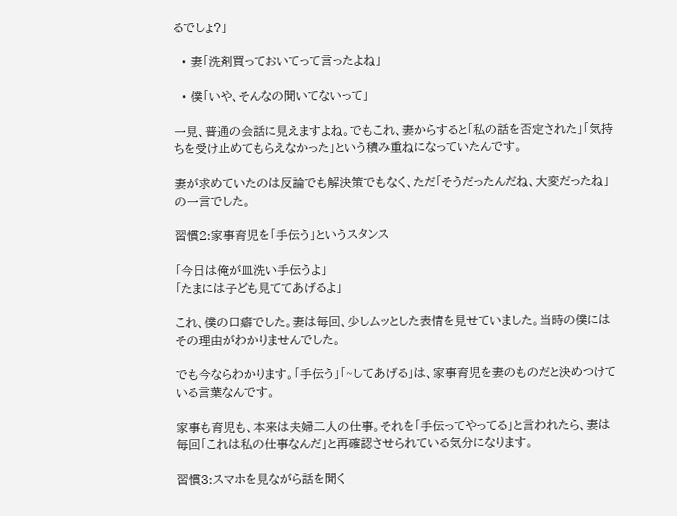るでしょ?」

  • 妻「洗剤買っておいてって言ったよね」

  • 僕「いや、そんなの聞いてないって」

一見、普通の会話に見えますよね。でもこれ、妻からすると「私の話を否定された」「気持ちを受け止めてもらえなかった」という積み重ねになっていたんです。

妻が求めていたのは反論でも解決策でもなく、ただ「そうだったんだね、大変だったね」の一言でした。

習慣2:家事育児を「手伝う」というスタンス

「今日は俺が皿洗い手伝うよ」
「たまには子ども見ててあげるよ」

これ、僕の口癖でした。妻は毎回、少しムッとした表情を見せていました。当時の僕にはその理由がわかりませんでした。

でも今ならわかります。「手伝う」「~してあげる」は、家事育児を妻のものだと決めつけている言葉なんです。

家事も育児も、本来は夫婦二人の仕事。それを「手伝ってやってる」と言われたら、妻は毎回「これは私の仕事なんだ」と再確認させられている気分になります。

習慣3:スマホを見ながら話を聞く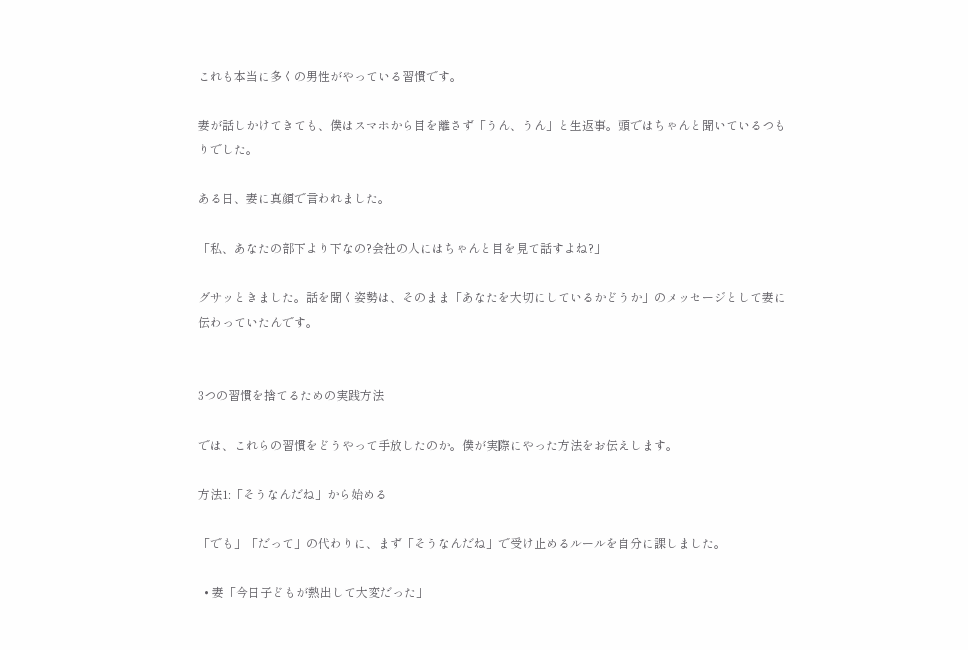これも本当に多くの男性がやっている習慣です。

妻が話しかけてきても、僕はスマホから目を離さず「うん、うん」と生返事。頭ではちゃんと聞いているつもりでした。

ある日、妻に真顔で言われました。

「私、あなたの部下より下なの?会社の人にはちゃんと目を見て話すよね?」

グサッときました。話を聞く姿勢は、そのまま「あなたを大切にしているかどうか」のメッセージとして妻に伝わっていたんです。


3つの習慣を捨てるための実践方法

では、これらの習慣をどうやって手放したのか。僕が実際にやった方法をお伝えします。

方法1:「そうなんだね」から始める

「でも」「だって」の代わりに、まず「そうなんだね」で受け止めるルールを自分に課しました。

  • 妻「今日子どもが熱出して大変だった」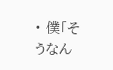• 僕「そうなん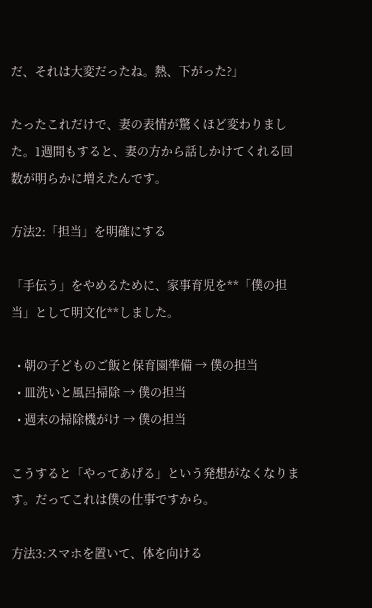だ、それは大変だったね。熱、下がった?」

たったこれだけで、妻の表情が驚くほど変わりました。1週間もすると、妻の方から話しかけてくれる回数が明らかに増えたんです。

方法2:「担当」を明確にする

「手伝う」をやめるために、家事育児を**「僕の担当」として明文化**しました。

  • 朝の子どものご飯と保育園準備 → 僕の担当
  • 皿洗いと風呂掃除 → 僕の担当
  • 週末の掃除機がけ → 僕の担当

こうすると「やってあげる」という発想がなくなります。だってこれは僕の仕事ですから。

方法3:スマホを置いて、体を向ける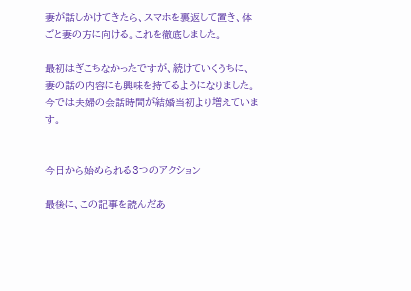妻が話しかけてきたら、スマホを裏返して置き、体ごと妻の方に向ける。これを徹底しました。

最初はぎこちなかったですが、続けていくうちに、妻の話の内容にも興味を持てるようになりました。今では夫婦の会話時間が結婚当初より増えています。


今日から始められる3つのアクション

最後に、この記事を読んだあ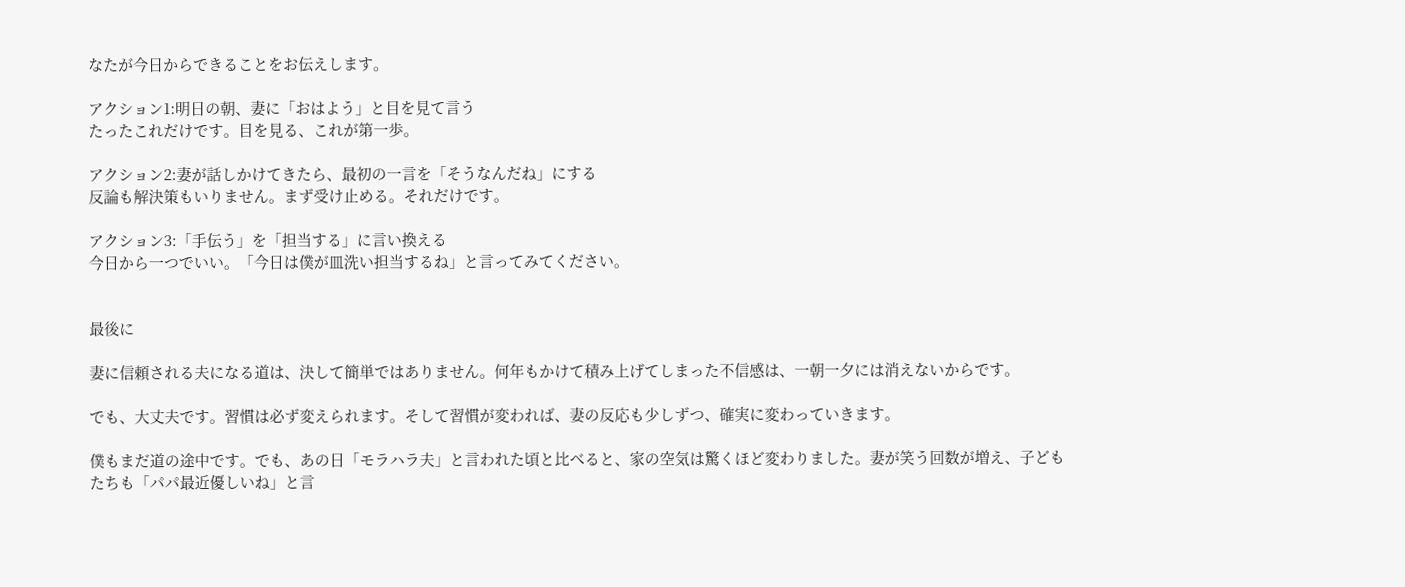なたが今日からできることをお伝えします。

アクション1:明日の朝、妻に「おはよう」と目を見て言う
たったこれだけです。目を見る、これが第一歩。

アクション2:妻が話しかけてきたら、最初の一言を「そうなんだね」にする
反論も解決策もいりません。まず受け止める。それだけです。

アクション3:「手伝う」を「担当する」に言い換える
今日から一つでいい。「今日は僕が皿洗い担当するね」と言ってみてください。


最後に

妻に信頼される夫になる道は、決して簡単ではありません。何年もかけて積み上げてしまった不信感は、一朝一夕には消えないからです。

でも、大丈夫です。習慣は必ず変えられます。そして習慣が変われば、妻の反応も少しずつ、確実に変わっていきます。

僕もまだ道の途中です。でも、あの日「モラハラ夫」と言われた頃と比べると、家の空気は驚くほど変わりました。妻が笑う回数が増え、子どもたちも「パパ最近優しいね」と言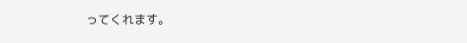ってくれます。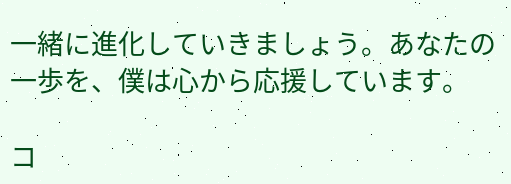一緒に進化していきましょう。あなたの一歩を、僕は心から応援しています。

コ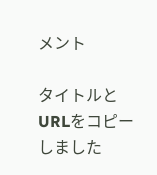メント

タイトルとURLをコピーしました